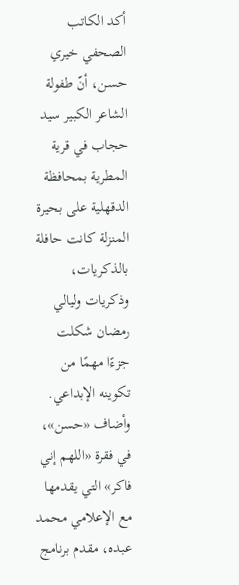أكد الكاتب الصحفي خيري حسن، أنّ طفولة الشاعر الكبير سيد حجاب في قرية المطرية بمحافظة الدقهلية على بحيرة المنزلة كانت حافلة بالذكريات، وذكريات وليالي رمضان شكلت جزءًا مهمًا من تكوينه الإبداعي.
وأضاف «حسن»، في فقرة «اللهم إني فاكر» التي يقدمها مع الإعلامي محمد عبده، مقدم برنامج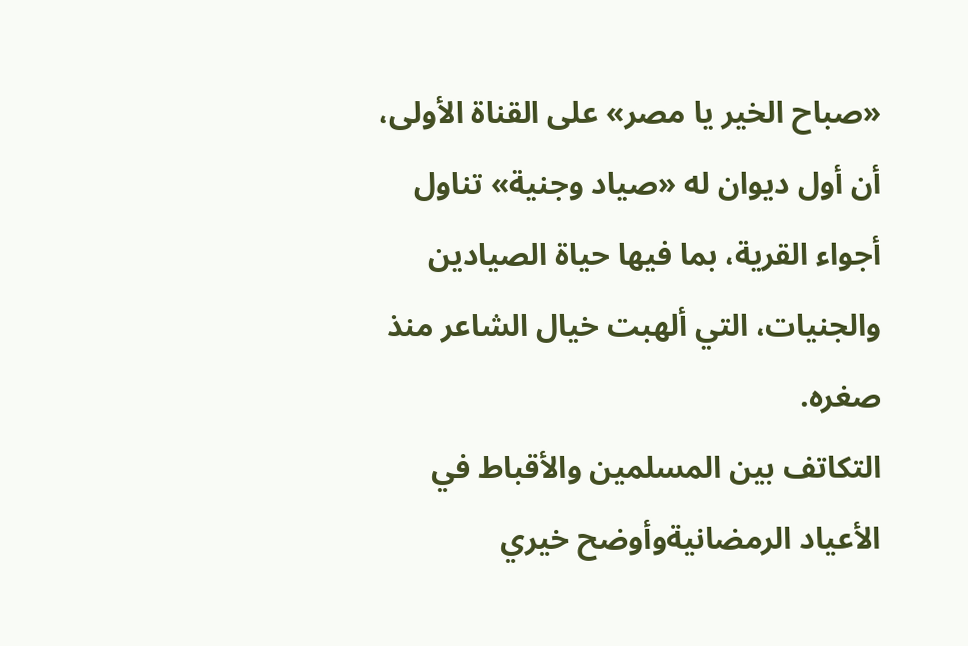«صباح الخير يا مصر» على القناة الأولى، أن أول ديوان له «صياد وجنية» تناول أجواء القرية، بما فيها حياة الصيادين والجنيات، التي ألهبت خيال الشاعر منذ صغره.
التكاتف بين المسلمين والأقباط في الأعياد الرمضانيةوأوضح خيري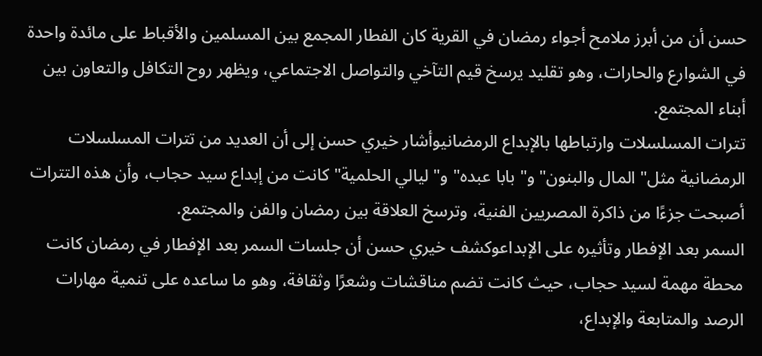حسن أن من أبرز ملامح أجواء رمضان في القرية كان الفطار المجمع بين المسلمين والأقباط على مائدة واحدة في الشوارع والحارات، وهو تقليد يرسخ قيم التآخي والتواصل الاجتماعي، ويظهر روح التكافل والتعاون بين أبناء المجتمع.
تترات المسلسلات وارتباطها بالإبداع الرمضانيوأشار خيري حسن إلى أن العديد من تترات المسلسلات الرمضانية مثل" المال والبنون" و" بابا عبده" و" ليالي الحلمية" كانت من إبداع سيد حجاب، وأن هذه التترات أصبحت جزءًا من ذاكرة المصريين الفنية، وترسخ العلاقة بين رمضان والفن والمجتمع.
السمر بعد الإفطار وتأثيره على الإبداعوكشف خيري حسن أن جلسات السمر بعد الإفطار في رمضان كانت محطة مهمة لسيد حجاب، حيث كانت تضم مناقشات وشعرًا وثقافة، وهو ما ساعده على تنمية مهارات الرصد والمتابعة والإبداع،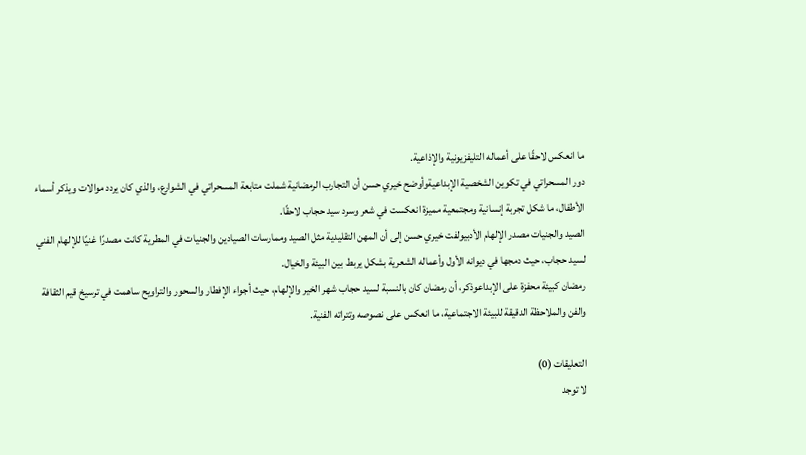ما انعكس لاحقًا على أعماله التليفزيونية والإذاعية.
دور المسحراتي في تكوين الشخصية الإبداعيةوأوضح خيري حسن أن التجارب الرمضانية شملت متابعة المسحراتي في الشوارع، والذي كان يردد موالات ويذكر أسماء الأطفال، ما شكل تجربة إنسانية ومجتمعية مميزة انعكست في شعر وسرد سيد حجاب لاحقًا.
الصيد والجنيات مصدر الإلهام الأدبيولفت خيري حسن إلى أن المهن التقليدية مثل الصيد وممارسات الصيادين والجنيات في المطرية كانت مصدرًا غنيًا للإلهام الفني لسيد حجاب، حيث دمجها في ديوانه الأول وأعماله الشعرية بشكل يربط بين البيئة والخيال.
رمضان كبيئة محفزة على الإبداعوذكر، أن رمضان كان بالنسبة لسيد حجاب شهر الخير والإلهام، حيث أجواء الإفطار والسحور والتراويح ساهمت في ترسيخ قيم الثقافة والفن والملاحظة الدقيقة للبيئة الاجتماعية، ما انعكس على نصوصه وتتراته الفنية.

التعليقات (0)
لا توجد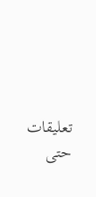تعليقات حتى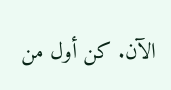الآن. كن أول من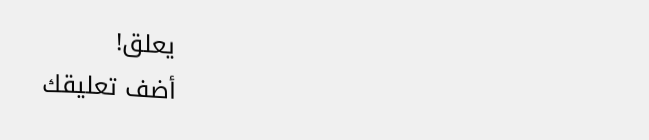يعلق!
أضف تعليقك